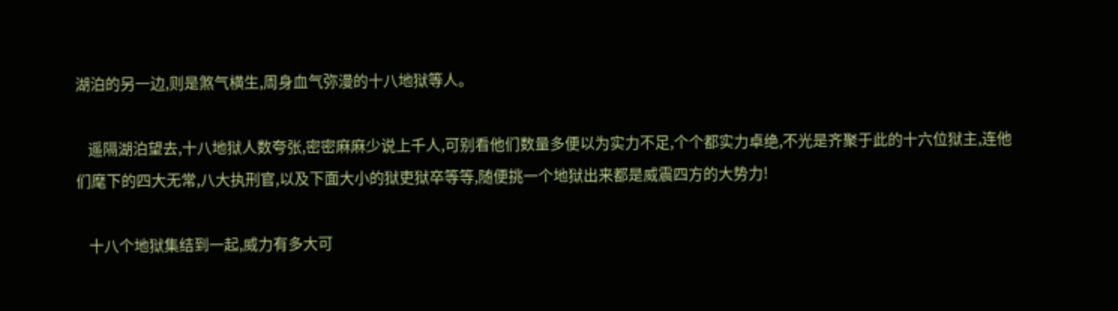湖泊的另一边,则是煞气横生,周身血气弥漫的十八地狱等人。

    遥隔湖泊望去,十八地狱人数夸张,密密麻麻少说上千人,可别看他们数量多便以为实力不足,个个都实力卓绝,不光是齐聚于此的十六位狱主,连他们麾下的四大无常,八大执刑官,以及下面大小的狱吏狱卒等等,随便挑一个地狱出来都是威震四方的大势力!

    十八个地狱集结到一起,威力有多大可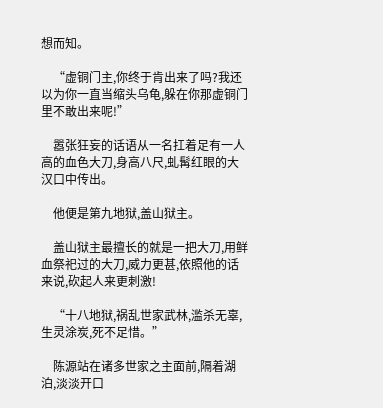想而知。

    “虚铜门主,你终于肯出来了吗?我还以为你一直当缩头乌龟,躲在你那虚铜门里不敢出来呢!”

    嚣张狂妄的话语从一名扛着足有一人高的血色大刀,身高八尺,虬髯红眼的大汉口中传出。

    他便是第九地狱,盖山狱主。

    盖山狱主最擅长的就是一把大刀,用鲜血祭祀过的大刀,威力更甚,依照他的话来说,砍起人来更刺激!

    “十八地狱,祸乱世家武林,滥杀无辜,生灵涂炭,死不足惜。”

    陈源站在诸多世家之主面前,隔着湖泊,淡淡开口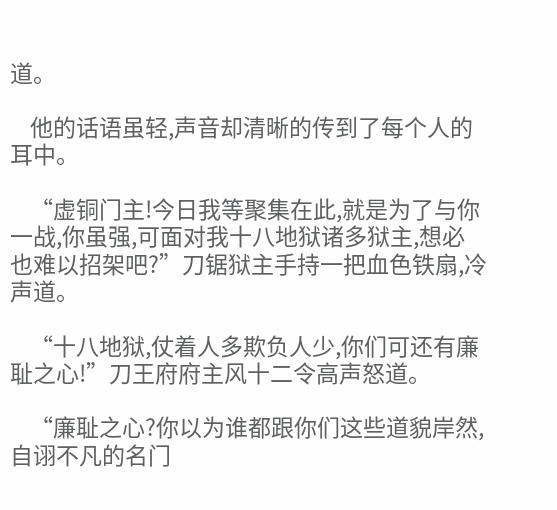道。

    他的话语虽轻,声音却清晰的传到了每个人的耳中。

    “虚铜门主!今日我等聚集在此,就是为了与你一战,你虽强,可面对我十八地狱诸多狱主,想必也难以招架吧?”刀锯狱主手持一把血色铁扇,冷声道。

    “十八地狱,仗着人多欺负人少,你们可还有廉耻之心!”刀王府府主风十二令高声怒道。

    “廉耻之心?你以为谁都跟你们这些道貌岸然,自诩不凡的名门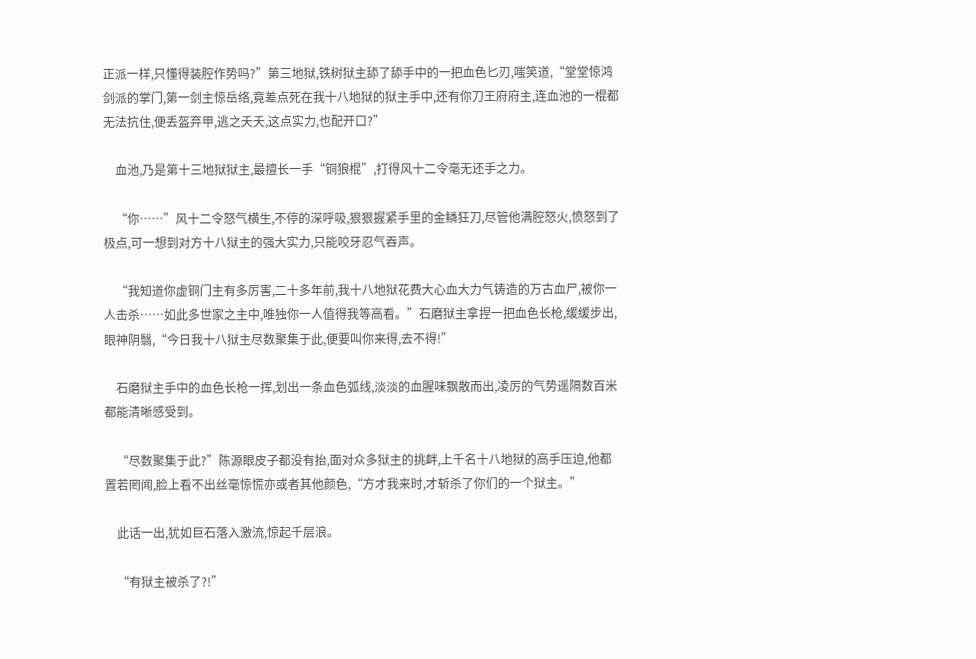正派一样,只懂得装腔作势吗?”第三地狱,铁树狱主舔了舔手中的一把血色匕刃,嗤笑道,“堂堂惊鸿剑派的掌门,第一剑主惊岳络,竟差点死在我十八地狱的狱主手中,还有你刀王府府主,连血池的一棍都无法抗住,便丢盔弃甲,逃之夭夭,这点实力,也配开口?”

    血池,乃是第十三地狱狱主,最擅长一手“铜狼棍”,打得风十二令毫无还手之力。

    “你……”风十二令怒气横生,不停的深呼吸,狠狠握紧手里的金鳞狂刀,尽管他满腔怒火,愤怒到了极点,可一想到对方十八狱主的强大实力,只能咬牙忍气吞声。

    “我知道你虚铜门主有多厉害,二十多年前,我十八地狱花费大心血大力气铸造的万古血尸,被你一人击杀……如此多世家之主中,唯独你一人值得我等高看。”石磨狱主拿捏一把血色长枪,缓缓步出,眼神阴翳,“今日我十八狱主尽数聚集于此,便要叫你来得,去不得!”

    石磨狱主手中的血色长枪一挥,划出一条血色弧线,淡淡的血腥味飘散而出,凌厉的气势遥隔数百米都能清晰感受到。

    “尽数聚集于此?”陈源眼皮子都没有抬,面对众多狱主的挑衅,上千名十八地狱的高手压迫,他都置若罔闻,脸上看不出丝毫惊慌亦或者其他颜色,“方才我来时,才斩杀了你们的一个狱主。”

    此话一出,犹如巨石落入激流,惊起千层浪。

    “有狱主被杀了?!”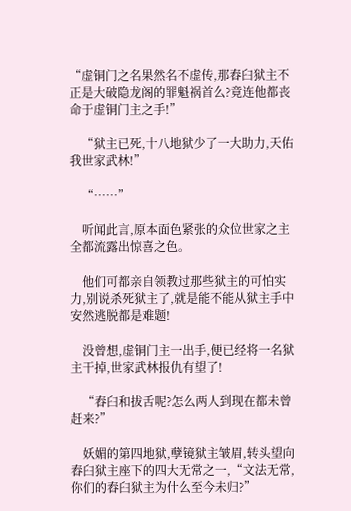“虚铜门之名果然名不虚传,那舂臼狱主不正是大破隐龙阁的罪魁祸首么?竟连他都丧命于虚铜门主之手!”

    “狱主已死,十八地狱少了一大助力,天佑我世家武林!”

    “……”

    听闻此言,原本面色紧张的众位世家之主全都流露出惊喜之色。

    他们可都亲自领教过那些狱主的可怕实力,别说杀死狱主了,就是能不能从狱主手中安然逃脱都是难题!

    没曾想,虚铜门主一出手,便已经将一名狱主干掉,世家武林报仇有望了!

    “舂臼和拔舌呢?怎么两人到现在都未曾赶来?”

    妖媚的第四地狱,孽镜狱主皱眉,转头望向舂臼狱主座下的四大无常之一,“文法无常,你们的舂臼狱主为什么至今未归?”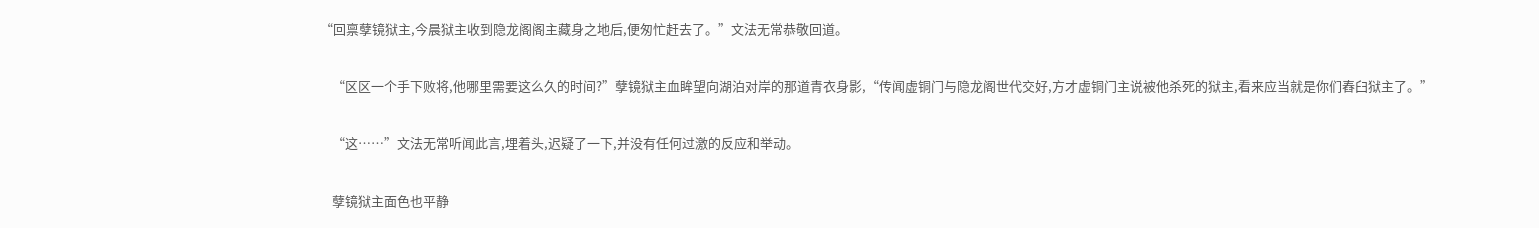“回禀孽镜狱主,今晨狱主收到隐龙阁阁主藏身之地后,便匆忙赶去了。”文法无常恭敬回道。

    “区区一个手下败将,他哪里需要这么久的时间?”孽镜狱主血眸望向湖泊对岸的那道青衣身影,“传闻虚铜门与隐龙阁世代交好,方才虚铜门主说被他杀死的狱主,看来应当就是你们舂臼狱主了。”

    “这……”文法无常听闻此言,埋着头,迟疑了一下,并没有任何过激的反应和举动。

    孽镜狱主面色也平静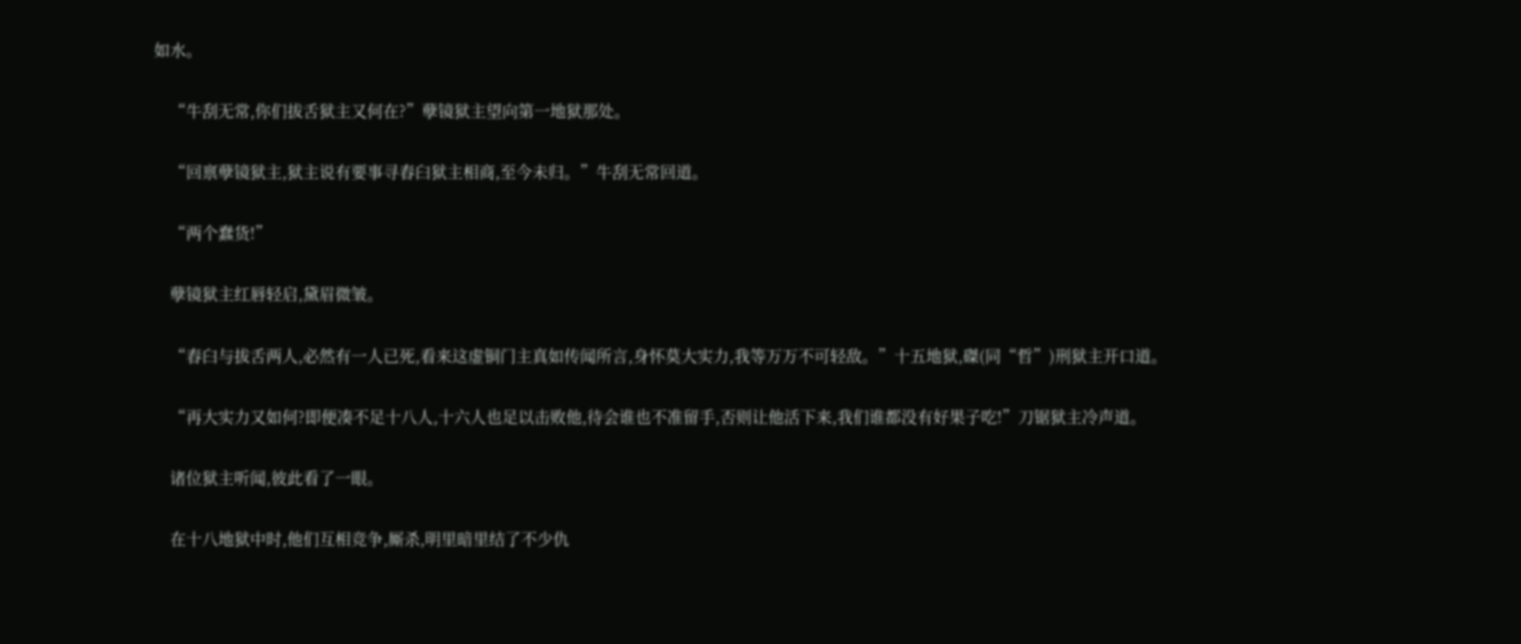如水。

    “牛刮无常,你们拔舌狱主又何在?”孽镜狱主望向第一地狱那处。

    “回禀孽镜狱主,狱主说有要事寻舂臼狱主相商,至今未归。”牛刮无常回道。

    “两个蠢货!”

    孽镜狱主红唇轻启,黛眉微皱。

    “舂臼与拔舌两人,必然有一人已死,看来这虚铜门主真如传闻所言,身怀莫大实力,我等万万不可轻敌。”十五地狱,磔(同“哲”)刑狱主开口道。

    “再大实力又如何?即便凑不足十八人,十六人也足以击败他,待会谁也不准留手,否则让他活下来,我们谁都没有好果子吃!”刀锯狱主冷声道。

    诸位狱主听闻,彼此看了一眼。

    在十八地狱中时,他们互相竞争,厮杀,明里暗里结了不少仇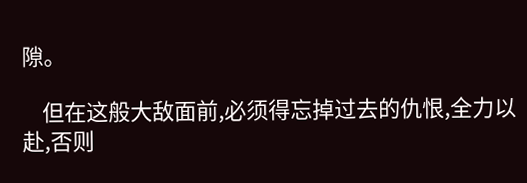隙。

    但在这般大敌面前,必须得忘掉过去的仇恨,全力以赴,否则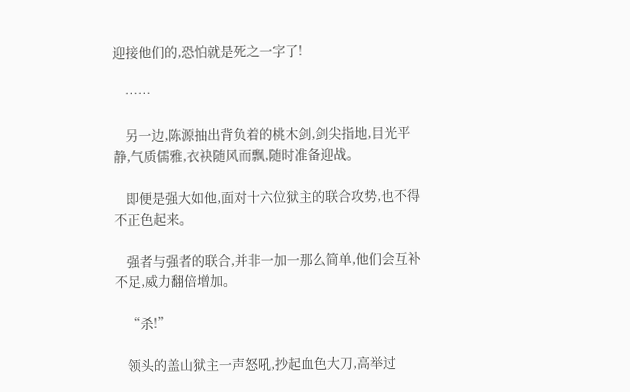迎接他们的,恐怕就是死之一字了!

    ……

    另一边,陈源抽出背负着的桃木剑,剑尖指地,目光平静,气质儒雅,衣袂随风而飘,随时准备迎战。

    即便是强大如他,面对十六位狱主的联合攻势,也不得不正色起来。

    强者与强者的联合,并非一加一那么简单,他们会互补不足,威力翻倍增加。

    “杀!”

    领头的盖山狱主一声怒吼,抄起血色大刀,高举过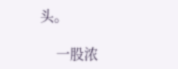头。

    一股浓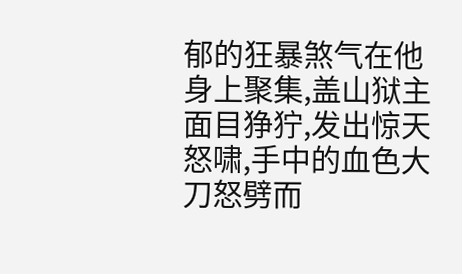郁的狂暴煞气在他身上聚集,盖山狱主面目狰狞,发出惊天怒啸,手中的血色大刀怒劈而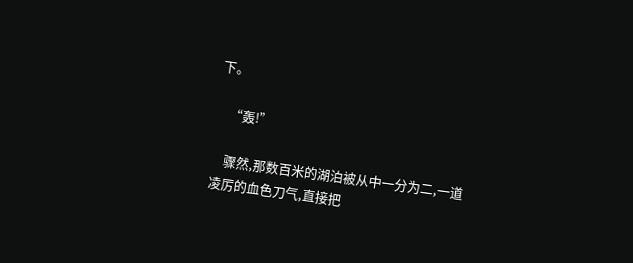下。

    “轰!”

    骤然,那数百米的湖泊被从中一分为二,一道凌厉的血色刀气,直接把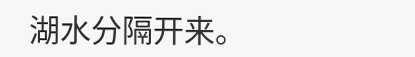湖水分隔开来。